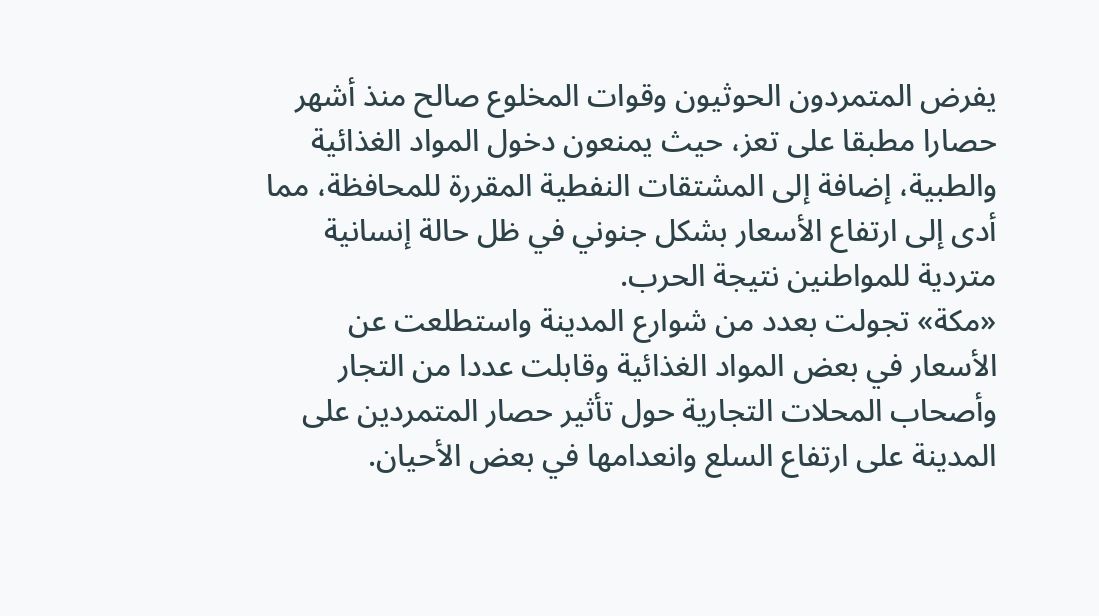يفرض المتمردون الحوثيون وقوات المخلوع صالح منذ أشهر حصارا مطبقا على تعز، حيث يمنعون دخول المواد الغذائية والطبية، إضافة إلى المشتقات النفطية المقررة للمحافظة، مما أدى إلى ارتفاع الأسعار بشكل جنوني في ظل حالة إنسانية متردية للمواطنين نتيجة الحرب.
«مكة» تجولت بعدد من شوارع المدينة واستطلعت عن الأسعار في بعض المواد الغذائية وقابلت عددا من التجار وأصحاب المحلات التجارية حول تأثير حصار المتمردين على المدينة على ارتفاع السلع وانعدامها في بعض الأحيان.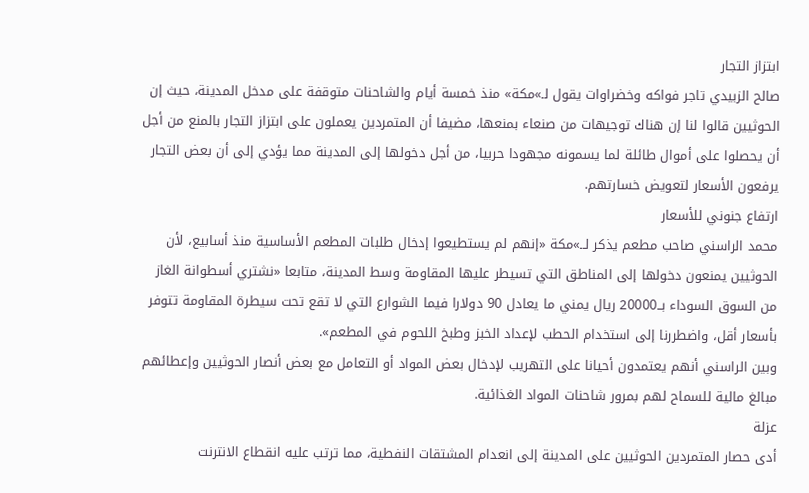ابتزاز التجار
صالح الزبيدي تاجر فواكه وخضراوات يقول لـ»مكة» منذ خمسة أيام والشاحنات متوقفة على مدخل المدينة، حيث إن الحوثيين قالوا لنا إن هناك توجيهات من صنعاء بمنعها، مضيفا أن المتمردين يعملون على ابتزاز التجار بالمنع من أجل أن يحصلوا على أموال طائلة لما يسمونه مجهودا حربيا، من أجل دخولها إلى المدينة مما يؤدي إلى أن بعض التجار يرفعون الأسعار لتعويض خسارتهم.
ارتفاع جنوني للأسعار
محمد الراسني صاحب مطعم يذكر لــ»مكة «إنهم لم يستطيعوا إدخال طلبات المطعم الأساسية منذ أسابيع، لأن الحوثيين يمنعون دخولها إلى المناطق التي تسيطر عليها المقاومة وسط المدينة، متابعا «نشتري أسطوانة الغاز من السوق السوداء بــ20000 ريال يمني ما يعادل 90 دولارا فيما الشوارع التي لا تقع تحت سيطرة المقاومة تتوفر بأسعار أقل، واضطررنا إلى استخدام الحطب لإعداد الخبز وطبخ اللحوم في المطعم».
وبين الراسني أنهم يعتمدون أحيانا على التهريب لإدخال بعض المواد أو التعامل مع بعض أنصار الحوثيين وإعطائهم مبالغ مالية للسماح لهم بمرور شاحنات المواد الغذائية.
عزلة
أدى حصار المتمردين الحوثيين على المدينة إلى انعدام المشتقات النفطية، مما ترتب عليه انقطاع الانترنت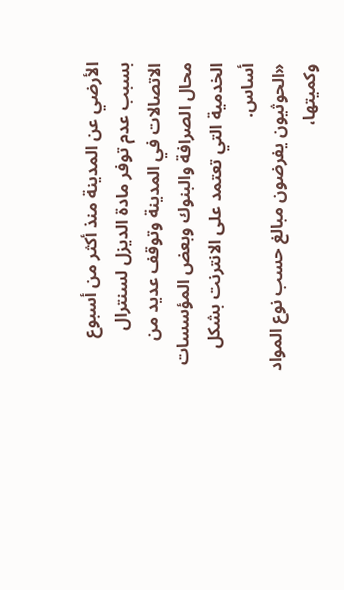الأرضي عن المدينة منذ أكثر من أسبوع بسبب عدم توفر مادة الديزل لسنترال الاتصالات في المدينة وتوقف عديد من محال الصرافة والبنوك وبعض المؤسسات الخدمية التي تعتمد على الانترنت بشكل أساس.
«الحوثيون يفرضون مبالغ حسب نوع المواد وكميتها،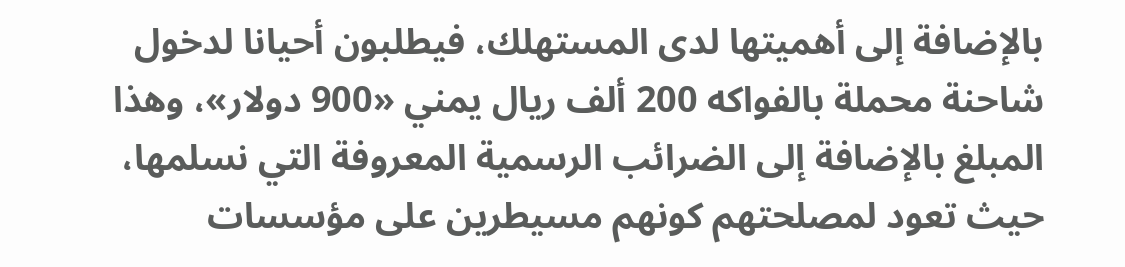بالإضافة إلى أهميتها لدى المستهلك، فيطلبون أحيانا لدخول شاحنة محملة بالفواكه 200 ألف ريال يمني «900 دولار»، وهذا المبلغ بالإضافة إلى الضرائب الرسمية المعروفة التي نسلمها، حيث تعود لمصلحتهم كونهم مسيطرين على مؤسسات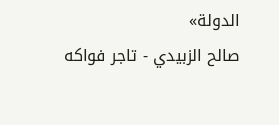الدولة»
صالح الزبيدي - تاجر فواكه